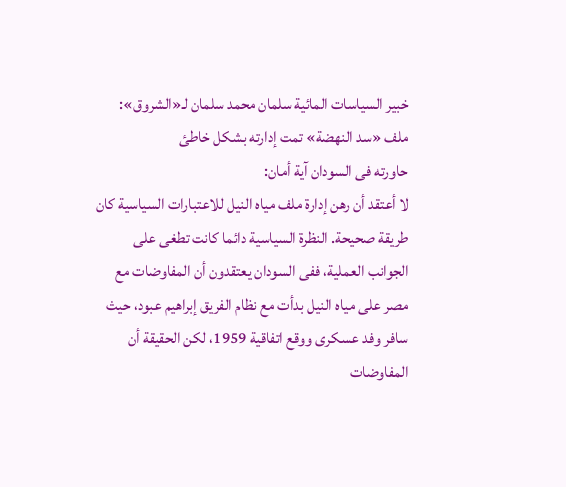خبير السياسات المائية سلمان محمد سلمان لـ«الشروق»: ملف «سد النهضة» تمت إدارته بشكل خاطئ
حاورته فى السودان آية أمان:
لا أعتقد أن رهن إدارة ملف مياه النيل للاعتبارات السياسية كان طريقة صحيحة. النظرة السياسية دائما كانت تطغى على الجوانب العملية، ففى السودان يعتقدون أن المفاوضات مع مصر على مياه النيل بدأت مع نظام الفريق إبراهيم عبود، حيث سافر وفد عسكرى ووقع اتفاقية 1959، لكن الحقيقة أن المفاوضات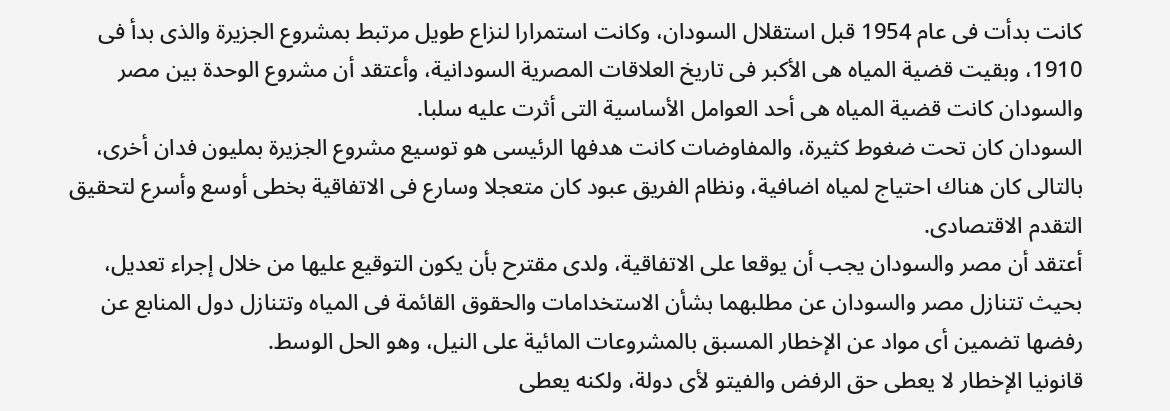كانت بدأت فى عام 1954 قبل استقلال السودان، وكانت استمرارا لنزاع طويل مرتبط بمشروع الجزيرة والذى بدأ فى 1910، وبقيت قضية المياه هى الأكبر فى تاريخ العلاقات المصرية السودانية، وأعتقد أن مشروع الوحدة بين مصر والسودان كانت قضية المياه هى أحد العوامل الأساسية التى أثرت عليه سلبا.
السودان كان تحت ضغوط كثيرة، والمفاوضات كانت هدفها الرئيسى هو توسيع مشروع الجزيرة بمليون فدان أخرى، بالتالى كان هناك احتياج لمياه اضافية، ونظام الفريق عبود كان متعجلا وسارع فى الاتفاقية بخطى أوسع وأسرع لتحقيق التقدم الاقتصادى.
أعتقد أن مصر والسودان يجب أن يوقعا على الاتفاقية، ولدى مقترح بأن يكون التوقيع عليها من خلال إجراء تعديل، بحيث تتنازل مصر والسودان عن مطلبهما بشأن الاستخدامات والحقوق القائمة فى المياه وتتنازل دول المنابع عن رفضها تضمين أى مواد عن الإخطار المسبق بالمشروعات المائية على النيل، وهو الحل الوسط.
قانونيا الإخطار لا يعطى حق الرفض والفيتو لأى دولة، ولكنه يعطى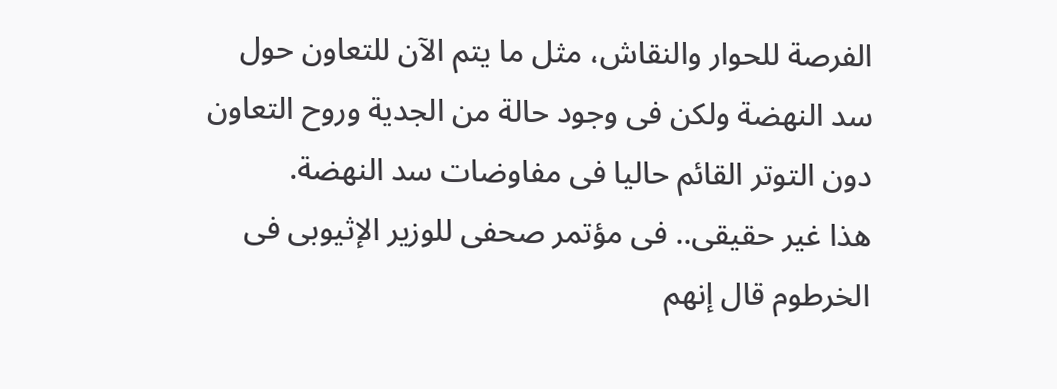الفرصة للحوار والنقاش، مثل ما يتم الآن للتعاون حول سد النهضة ولكن فى وجود حالة من الجدية وروح التعاون دون التوتر القائم حاليا فى مفاوضات سد النهضة.
هذا غير حقيقى.. فى مؤتمر صحفى للوزير الإثيوبى فى الخرطوم قال إنهم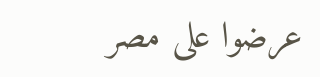عرضوا على مصر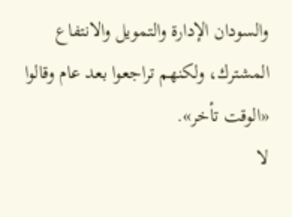والسودان الإدارة والتمويل والانتفاع المشترك، ولكنهم تراجعوا بعد عام وقالوا «الوقت تأخر».
لا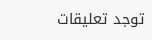توجد تعليقات